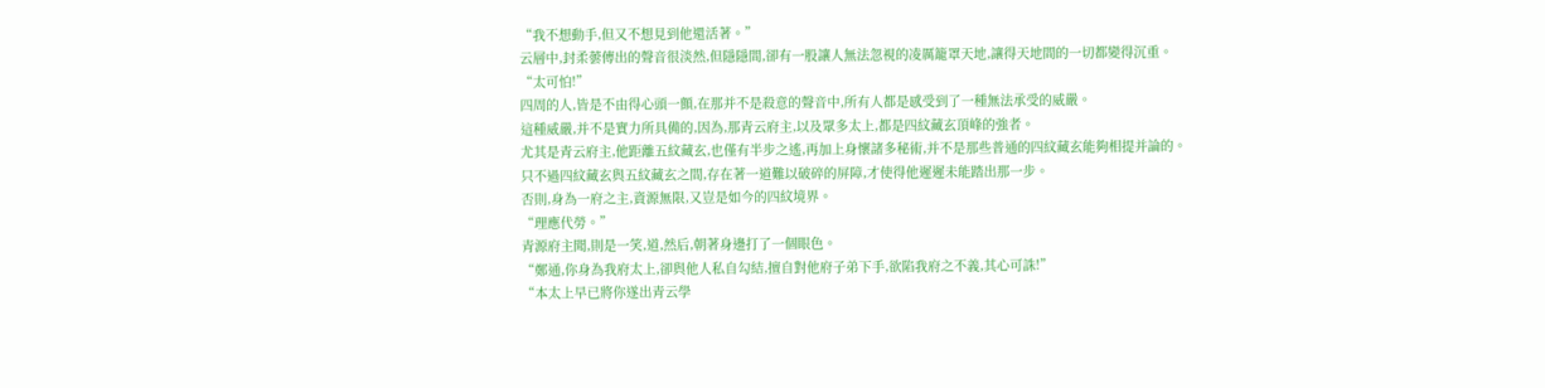“我不想動手,但又不想見到他還活著。”
云層中,封柔蕓傳出的聲音很淡然,但隱隱間,卻有一股讓人無法忽視的凌厲籠罩天地,讓得天地間的一切都變得沉重。
“太可怕!”
四周的人,皆是不由得心頭一顫,在那并不是殺意的聲音中,所有人都是感受到了一種無法承受的威嚴。
這種威嚴,并不是實力所具備的,因為,那青云府主,以及眾多太上,都是四紋藏玄頂峰的強者。
尤其是青云府主,他距離五紋藏玄,也僅有半步之遙,再加上身懷諸多秘術,并不是那些普通的四紋藏玄能夠相提并論的。
只不過四紋藏玄與五紋藏玄之間,存在著一道難以破碎的屏障,才使得他遲遲未能踏出那一步。
否則,身為一府之主,資源無限,又豈是如今的四紋境界。
“理應代勞。”
青源府主聞,則是一笑,道,然后,朝著身邊打了一個眼色。
“鄭通,你身為我府太上,卻與他人私自勾結,擅自對他府子弟下手,欲陷我府之不義,其心可誅!”
“本太上早已將你遂出青云學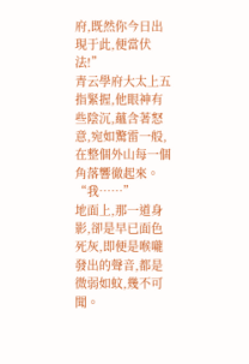府,既然你今日出現于此,便當伏法!”
青云學府大太上五指緊握,他眼神有些陰沉,蘊含著怒意,宛如驚雷一般,在整個外山每一個角落響徹起來。
“我……”
地面上,那一道身影,卻是早已面色死灰,即便是喉嚨發出的聲音,都是微弱如蚊,幾不可聞。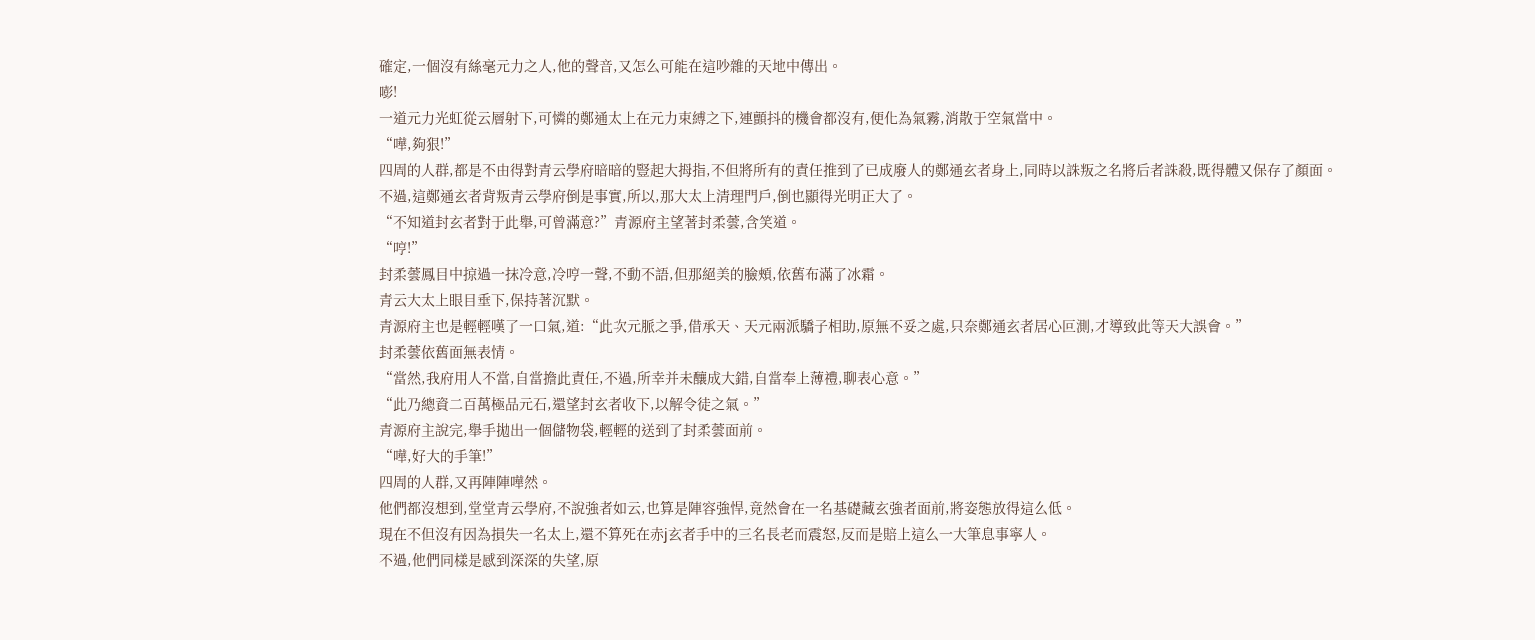確定,一個沒有絲毫元力之人,他的聲音,又怎么可能在這吵雜的天地中傳出。
嘭!
一道元力光虹從云層射下,可憐的鄭通太上在元力束縛之下,連顫抖的機會都沒有,便化為氣霧,消散于空氣當中。
“嘩,夠狠!”
四周的人群,都是不由得對青云學府暗暗的豎起大拇指,不但將所有的責任推到了已成廢人的鄭通玄者身上,同時以誅叛之名將后者誅殺,既得體又保存了顏面。
不過,這鄭通玄者背叛青云學府倒是事實,所以,那大太上清理門戶,倒也顯得光明正大了。
“不知道封玄者對于此舉,可曾滿意?”青源府主望著封柔蕓,含笑道。
“哼!”
封柔蕓鳳目中掠過一抹冷意,冷哼一聲,不動不語,但那絕美的臉頰,依舊布滿了冰霜。
青云大太上眼目垂下,保持著沉默。
青源府主也是輕輕嘆了一口氣,道:“此次元脈之爭,借承天、天元兩派驕子相助,原無不妥之處,只奈鄭通玄者居心叵測,才導致此等天大誤會。”
封柔蕓依舊面無表情。
“當然,我府用人不當,自當擔此責任,不過,所幸并未釀成大錯,自當奉上薄禮,聊表心意。”
“此乃總資二百萬極品元石,還望封玄者收下,以解令徒之氣。”
青源府主說完,舉手拋出一個儲物袋,輕輕的送到了封柔蕓面前。
“嘩,好大的手筆!”
四周的人群,又再陣陣嘩然。
他們都沒想到,堂堂青云學府,不說強者如云,也算是陣容強悍,竟然會在一名基礎藏玄強者面前,將姿態放得這么低。
現在不但沒有因為損失一名太上,還不算死在赤j玄者手中的三名長老而震怒,反而是賠上這么一大筆息事寧人。
不過,他們同樣是感到深深的失望,原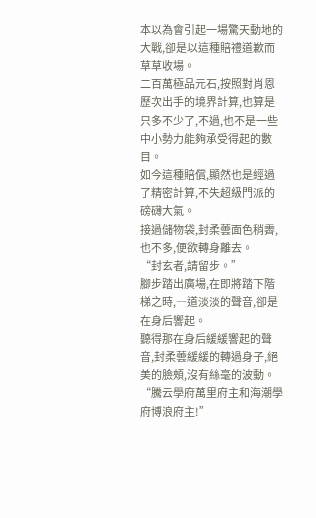本以為會引起一場驚天動地的大戰,卻是以這種賠禮道歉而草草收場。
二百萬極品元石,按照對肖恩歷次出手的境界計算,也算是只多不少了,不過,也不是一些中小勢力能夠承受得起的數目。
如今這種賠償,顯然也是經過了精密計算,不失超級門派的磅礴大氣。
接過儲物袋,封柔蕓面色稍霽,也不多,便欲轉身離去。
“封玄者,請留步。”
腳步踏出廣場,在即將踏下階梯之時,―道淡淡的聲音,卻是在身后響起。
聽得那在身后緩緩響起的聲音,封柔蕓緩緩的轉過身子,絕美的臉頰,沒有絲毫的波動。
“騰云學府萬里府主和海潮學府博浪府主!”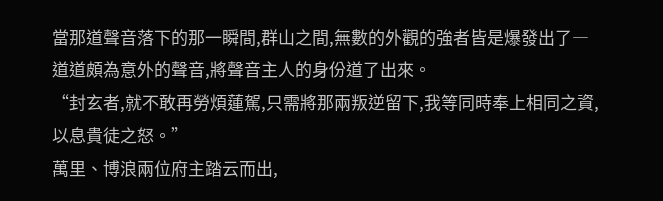當那道聲音落下的那一瞬間,群山之間,無數的外觀的強者皆是爆發出了―道道頗為意外的聲音,將聲音主人的身份道了出來。
“封玄者,就不敢再勞煩蓮駕,只需將那兩叛逆留下,我等同時奉上相同之資,以息貴徒之怒。”
萬里、博浪兩位府主踏云而出,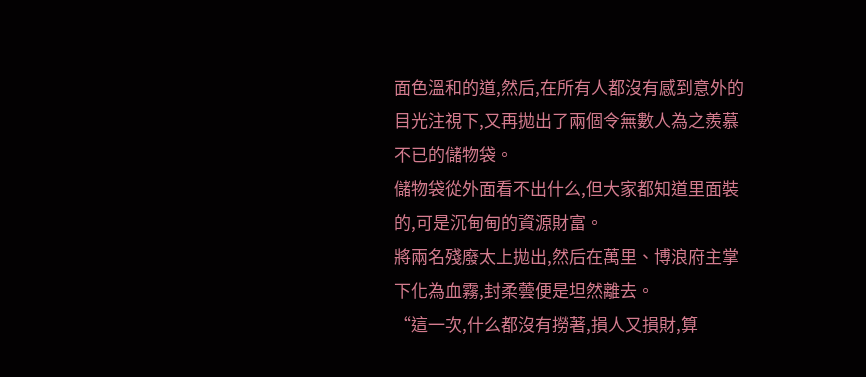面色溫和的道,然后,在所有人都沒有感到意外的目光注視下,又再拋出了兩個令無數人為之羨慕不已的儲物袋。
儲物袋從外面看不出什么,但大家都知道里面裝的,可是沉甸甸的資源財富。
將兩名殘廢太上拋出,然后在萬里、博浪府主掌下化為血霧,封柔蕓便是坦然離去。
“這一次,什么都沒有撈著,損人又損財,算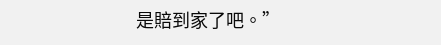是賠到家了吧。”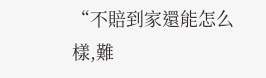“不賠到家還能怎么樣,難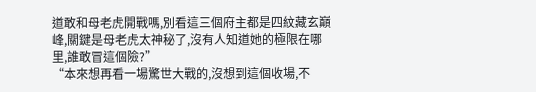道敢和母老虎開戰嗎,別看這三個府主都是四紋藏玄巔峰,關鍵是母老虎太神秘了,沒有人知道她的極限在哪里,誰敢冒這個險?”
“本來想再看一場驚世大戰的,沒想到這個收場,不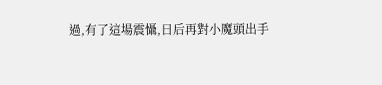過,有了這場震懾,日后再對小魔頭出手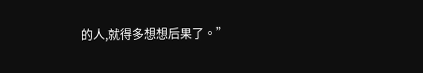的人,就得多想想后果了。”